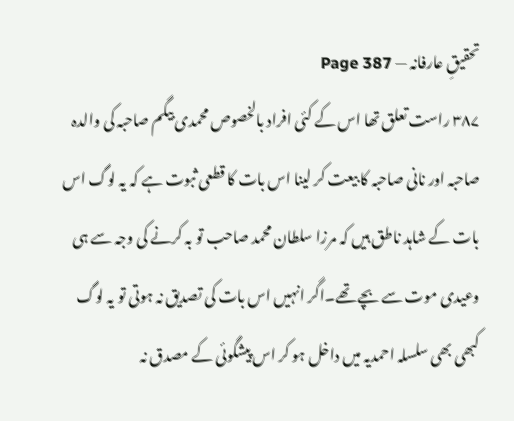تحقیقِ عارفانہ — Page 387
۳۸۷ راست تعلق تھا اس کے کئی افراد بالخصوص محمدی بیگم صاحبہ کی والدہ صاحبہ اور نانی صاحبہ کا بیعت کر لینا اس بات کا قطعی ثبوت ہے کہ یہ لوگ اس بات کے شاہد ناطق ہیں کہ مرزا سلطان محمد صاحب تو بہ کرنے کی وجہ سے ہی وعیدی موت سے بچے تھے۔اگر انہیں اس بات کی تصدیق نہ ہوتی تو یہ لوگ کبھی بھی سلسلہ احمدیہ میں داخل ہو کر اس پیشگوئی کے مصدق نہ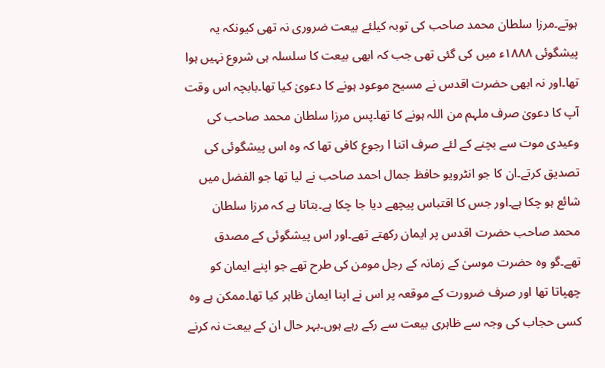ہوتے۔مرزا سلطان محمد صاحب کی توبہ کیلئے بیعت ضروری نہ تھی کیونکہ یہ پیشگوئی ۱۸۸۸ء میں کی گئی تھی جب کہ ابھی بیعت کا سلسلہ ہی شروع نہیں ہوا تھا۔اور نہ ابھی حضرت اقدس نے مسیح موعود ہونے کا دعویٰ کیا تھا۔بابچہ اس وقت آپ کا دعویٰ صرف ملہم من اللہ ہونے کا تھا۔پس مرزا سلطان محمد صاحب کی وعیدی موت سے بچنے کے لئے صرف اتنا ا رجوع کافی تھا کہ وہ اس پیشگوئی کی تصدیق کرتے۔ان کا جو انٹرویو حافظ جمال احمد صاحب نے لیا تھا جو الفضل میں شائع ہو چکا ہے۔اور جس کا اقتباس پیچھے دیا جا چکا ہے۔بتاتا ہے کہ مرزا سلطان محمد صاحب حضرت اقدس پر ایمان رکھتے تھے۔اور اس پیشگوئی کے مصدق تھے۔گو وہ حضرت موسیٰ کے زمانہ کے رجل مومن کی طرح تھے جو اپنے ایمان کو چھپاتا تھا اور صرف ضرورت کے موقعہ پر اس نے اپنا ایمان ظاہر کیا تھا۔ممکن ہے وہ کسی حجاب کی وجہ سے ظاہری بیعت سے رکے رہے ہوں۔بہر حال ان کے بیعت نہ کرنے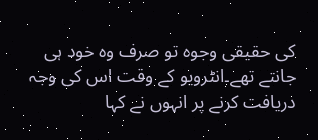کی حقیقی وجوہ تو صرف وہ خود ہی جانتے تھے۔انٹرویو کے وقت اس کی وجہ دریافت کرنے پر انہوں نے کہا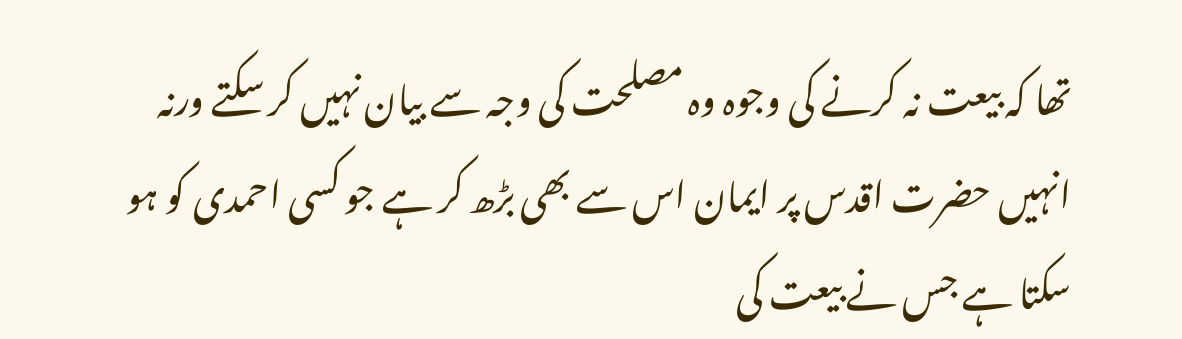تھا کہ بیعت نہ کرنے کی وجوہ وہ مصلحت کی وجہ سے بیان نہیں کر سکتے ورنہ انہیں حضرت اقدس پر ایمان اس سے بھی بڑھ کر ہے جو کسی احمدی کو ہو سکتا ہے جس نے بیعت کی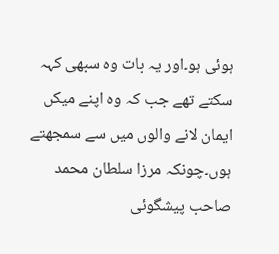ہوئی ہو۔اور یہ بات وہ سبھی کہہ سکتے تھے جب کہ وہ اپنے میکں ایمان لانے والوں میں سے سمجھتے ہوں۔چونکہ مرزا سلطان محمد صاحب پیشگوئی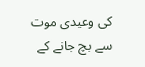کی وعیدی موت سے بچ جانے کے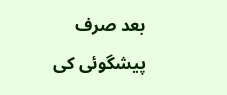بعد صرف پیشگوئی کی